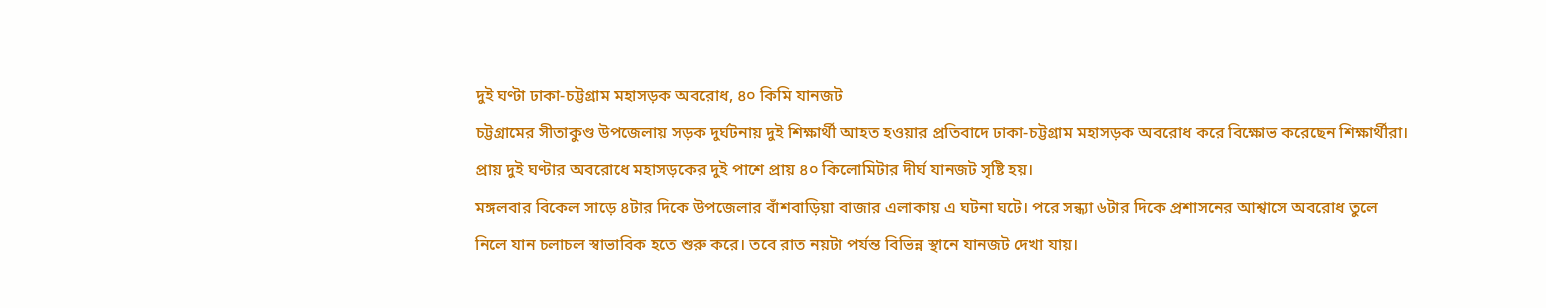দুই ঘণ্টা ঢাকা-চট্টগ্রাম মহাসড়ক অবরোধ, ৪০ কিমি যানজট
চট্টগ্রামের সীতাকুণ্ড উপজেলায় সড়ক দুর্ঘটনায় দুই শিক্ষার্থী আহত হওয়ার প্রতিবাদে ঢাকা-চট্টগ্রাম মহাসড়ক অবরোধ করে বিক্ষোভ করেছেন শিক্ষার্থীরা। প্রায় দুই ঘণ্টার অবরোধে মহাসড়কের দুই পাশে প্রায় ৪০ কিলোমিটার দীর্ঘ যানজট সৃষ্টি হয়।
মঙ্গলবার বিকেল সাড়ে ৪টার দিকে উপজেলার বাঁশবাড়িয়া বাজার এলাকায় এ ঘটনা ঘটে। পরে সন্ধ্যা ৬টার দিকে প্রশাসনের আশ্বাসে অবরোধ তুলে নিলে যান চলাচল স্বাভাবিক হতে শুরু করে। তবে রাত নয়টা পর্যন্ত বিভিন্ন স্থানে যানজট দেখা যায়।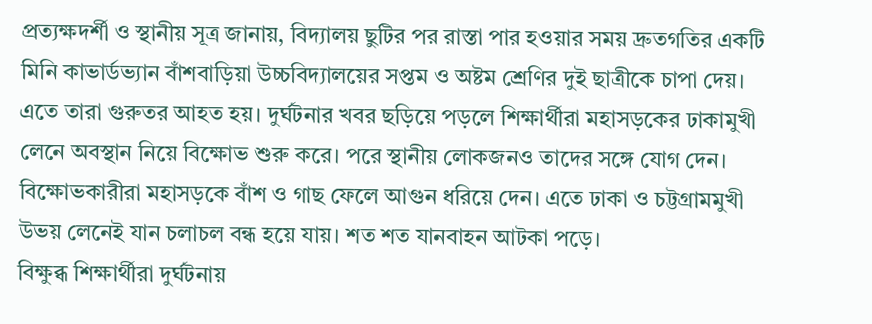প্রত্যক্ষদর্শী ও স্থানীয় সূত্র জানায়, বিদ্যালয় ছুটির পর রাস্তা পার হওয়ার সময় দ্রুতগতির একটি মিনি কাভার্ডভ্যান বাঁশবাড়িয়া উচ্চবিদ্যালয়ের সপ্তম ও অষ্টম শ্রেণির দুই ছাত্রীকে চাপা দেয়। এতে তারা গুরুতর আহত হয়। দুর্ঘটনার খবর ছড়িয়ে পড়লে শিক্ষার্থীরা মহাসড়কের ঢাকামুখী লেনে অবস্থান নিয়ে বিক্ষোভ শুরু করে। পরে স্থানীয় লোকজনও তাদের সঙ্গে যোগ দেন।
বিক্ষোভকারীরা মহাসড়কে বাঁশ ও গাছ ফেলে আগুন ধরিয়ে দেন। এতে ঢাকা ও চট্টগ্রামমুখী উভয় লেনেই যান চলাচল বন্ধ হয়ে যায়। শত শত যানবাহন আটকা পড়ে।
বিক্ষুব্ধ শিক্ষার্থীরা দুর্ঘটনায়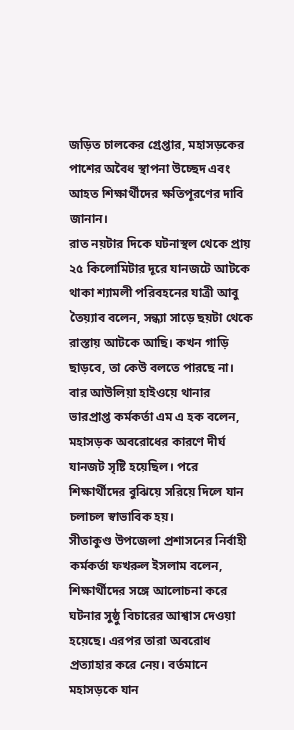জড়িত চালকের গ্রেপ্তার, মহাসড়কের পাশের অবৈধ স্থাপনা উচ্ছেদ এবং আহত শিক্ষার্থীদের ক্ষতিপূরণের দাবি জানান।
রাত নয়টার দিকে ঘটনাস্থল থেকে প্রায় ২৫ কিলোমিটার দূরে যানজটে আটকে থাকা শ্যামলী পরিবহনের যাত্রী আবু তৈয়্যাব বলেন, সন্ধ্যা সাড়ে ছয়টা থেকে রাস্তায় আটকে আছি। কখন গাড়ি ছাড়বে, তা কেউ বলতে পারছে না।
বার আউলিয়া হাইওয়ে থানার ভারপ্রাপ্ত কর্মকর্তা এম এ হক বলেন, মহাসড়ক অবরোধের কারণে দীর্ঘ যানজট সৃষ্টি হয়েছিল। পরে শিক্ষার্থীদের বুঝিয়ে সরিয়ে দিলে যান চলাচল স্বাভাবিক হয়।
সীতাকুণ্ড উপজেলা প্রশাসনের নির্বাহী কর্মকর্তা ফখরুল ইসলাম বলেন, শিক্ষার্থীদের সঙ্গে আলোচনা করে ঘটনার সুষ্ঠু বিচারের আশ্বাস দেওয়া হয়েছে। এরপর তারা অবরোধ প্রত্যাহার করে নেয়। বর্তমানে মহাসড়কে যান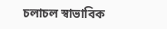চলাচল স্বাভাবিক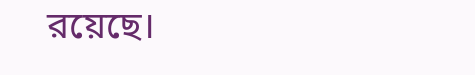রয়েছে।